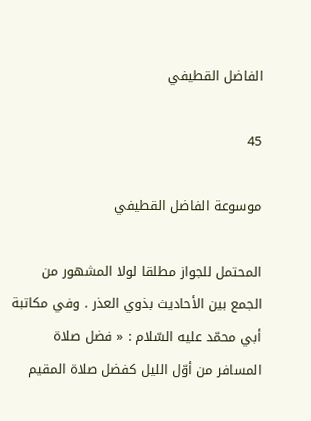الفاضل القطيفي

45

موسوعة الفاضل القطيفي

المحتمل للجواز مطلقا لولا المشهور من الجمع بين الأحاديث بذوي العذر . وفي مكاتبة أبي محمّد عليه السّلام : « فضل صلاة المسافر من أوّل الليل كفضل صلاة المقيم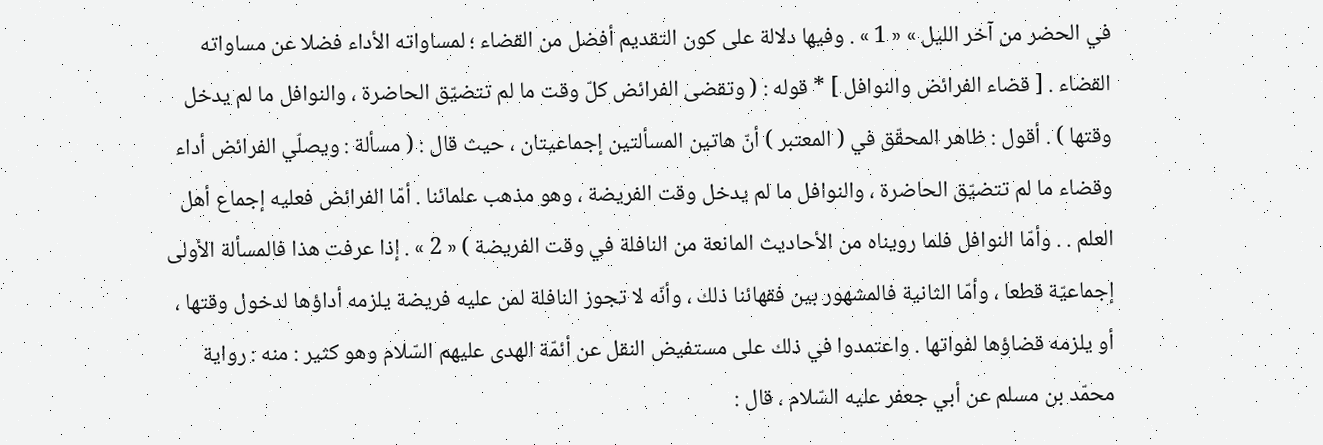في الحضر من آخر الليل » « 1 » . وفيها دلالة على كون التقديم أفضل من القضاء ؛ لمساواته الأداء فضلا عن مساواته القضاء . [ قضاء الفرائض والنوافل ] * قوله : ( وتقضى الفرائض كلّ وقت ما لم تتضيّق الحاضرة ، والنوافل ما لم يدخل وقتها ) . أقول : ظاهر المحقّق في ( المعتبر ) أنّ هاتين المسألتين إجماعيتان ، حيث قال : ( مسألة : ويصلّي الفرائض أداء وقضاء ما لم تتضيّق الحاضرة ، والنوافل ما لم يدخل وقت الفريضة ، وهو مذهب علمائنا . أمّا الفرائض فعليه إجماع أهل العلم . . وأمّا النوافل فلما رويناه من الأحاديث المانعة من النافلة في وقت الفريضة ) « 2 » . إذا عرفت هذا فالمسألة الأولى إجماعيّة قطعا ، وأمّا الثانية فالمشهور بين فقهائنا ذلك ، وأنّه لا تجوز النافلة لمن عليه فريضة يلزمه أداؤها لدخول وقتها ، أو يلزمه قضاؤها لفواتها . واعتمدوا في ذلك على مستفيض النقل عن أئمّة الهدى عليهم السّلام وهو كثير : منه : رواية محمّد بن مسلم عن أبي جعفر عليه السّلام ، قال :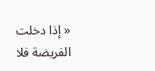« إذا دخلت الفريضة فلا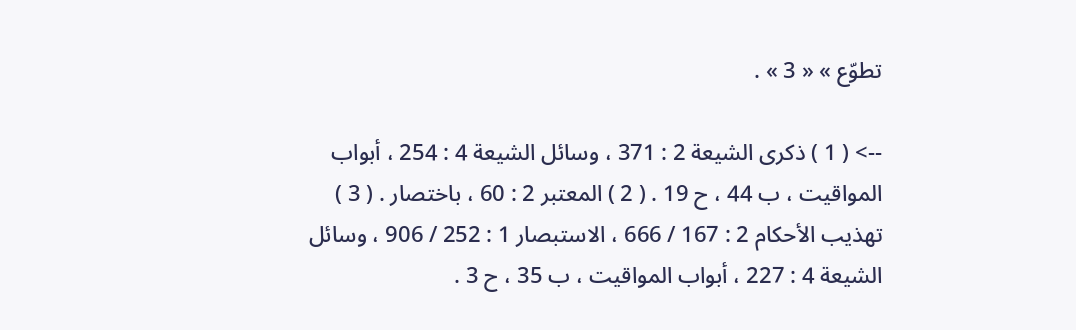تطوّع » « 3 » .

--> ( 1 ) ذكرى الشيعة 2 : 371 ، وسائل الشيعة 4 : 254 ، أبواب المواقيت ، ب 44 ، ح 19 . ( 2 ) المعتبر 2 : 60 ، باختصار . ( 3 ) تهذيب الأحكام 2 : 167 / 666 ، الاستبصار 1 : 252 / 906 ، وسائل الشيعة 4 : 227 ، أبواب المواقيت ، ب 35 ، ح 3 .